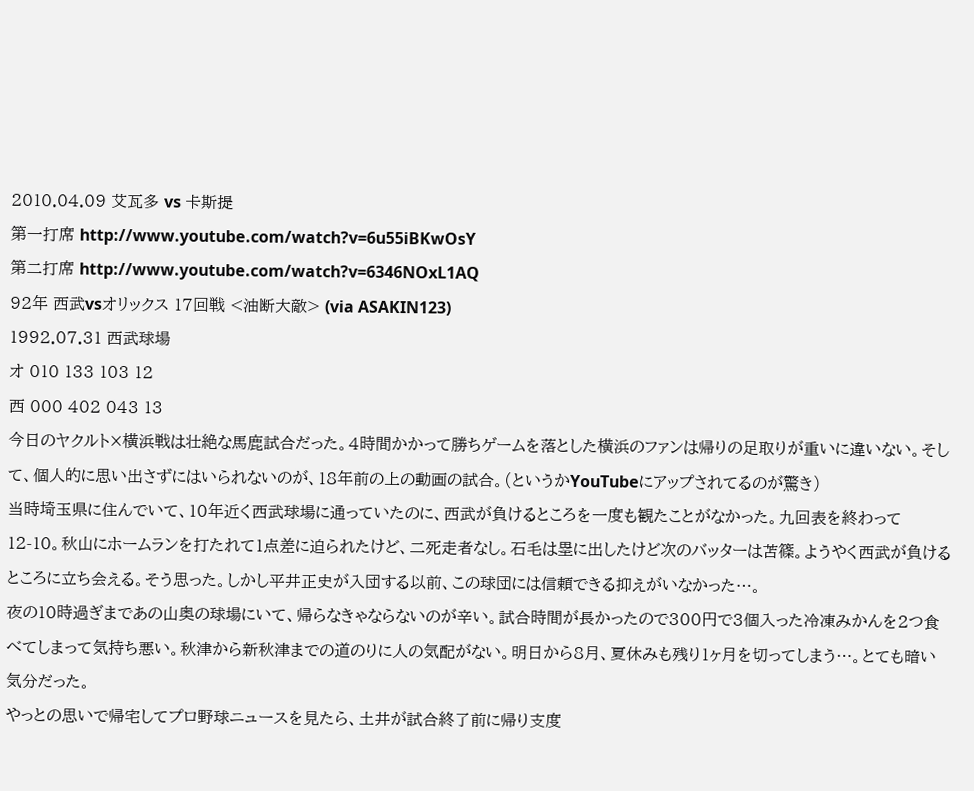2010.04.09 艾瓦多 vs 卡斯提
第一打席 http://www.youtube.com/watch?v=6u55iBKwOsY
第二打席 http://www.youtube.com/watch?v=6346NOxL1AQ
92年 西武vsオリックス 17回戦 <油断大敵> (via ASAKIN123)
1992.07.31 西武球場
オ 010 133 103 12
西 000 402 043 13
今日のヤクルト×横浜戦は壮絶な馬鹿試合だった。4時間かかって勝ちゲームを落とした横浜のファンは帰りの足取りが重いに違いない。そして、個人的に思い出さずにはいられないのが、18年前の上の動画の試合。(というかYouTubeにアップされてるのが驚き)
当時埼玉県に住んでいて、10年近く西武球場に通っていたのに、西武が負けるところを一度も観たことがなかった。九回表を終わって12-10。秋山にホームランを打たれて1点差に迫られたけど、二死走者なし。石毛は塁に出したけど次のバッターは苫篠。ようやく西武が負けるところに立ち会える。そう思った。しかし平井正史が入団する以前、この球団には信頼できる抑えがいなかった…。
夜の10時過ぎまであの山奥の球場にいて、帰らなきゃならないのが辛い。試合時間が長かったので300円で3個入った冷凍みかんを2つ食べてしまって気持ち悪い。秋津から新秋津までの道のりに人の気配がない。明日から8月、夏休みも残り1ヶ月を切ってしまう…。とても暗い気分だった。
やっとの思いで帰宅してプロ野球ニュースを見たら、土井が試合終了前に帰り支度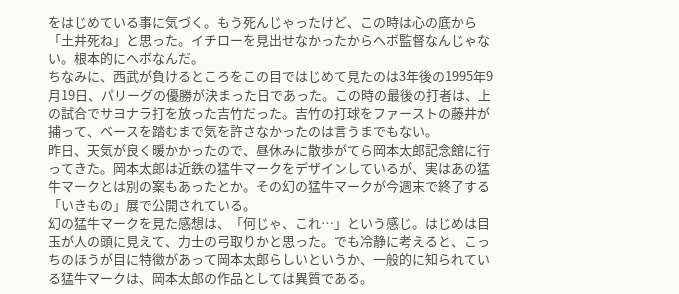をはじめている事に気づく。もう死んじゃったけど、この時は心の底から「土井死ね」と思った。イチローを見出せなかったからヘボ監督なんじゃない。根本的にヘボなんだ。
ちなみに、西武が負けるところをこの目ではじめて見たのは3年後の1995年9月19日、パリーグの優勝が決まった日であった。この時の最後の打者は、上の試合でサヨナラ打を放った吉竹だった。吉竹の打球をファーストの藤井が捕って、ベースを踏むまで気を許さなかったのは言うまでもない。
昨日、天気が良く暖かかったので、昼休みに散歩がてら岡本太郎記念館に行ってきた。岡本太郎は近鉄の猛牛マークをデザインしているが、実はあの猛牛マークとは別の案もあったとか。その幻の猛牛マークが今週末で終了する「いきもの」展で公開されている。
幻の猛牛マークを見た感想は、「何じゃ、これ…」という感じ。はじめは目玉が人の頭に見えて、力士の弓取りかと思った。でも冷静に考えると、こっちのほうが目に特徴があって岡本太郎らしいというか、一般的に知られている猛牛マークは、岡本太郎の作品としては異質である。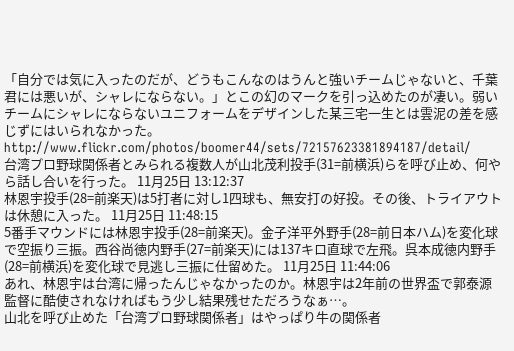「自分では気に入ったのだが、どうもこんなのはうんと強いチームじゃないと、千葉君には悪いが、シャレにならない。」とこの幻のマークを引っ込めたのが凄い。弱いチームにシャレにならないユニフォームをデザインした某三宅一生とは雲泥の差を感じずにはいられなかった。
http://www.flickr.com/photos/boomer44/sets/72157623381894187/detail/
台湾プロ野球関係者とみられる複数人が山北茂利投手(31=前横浜)らを呼び止め、何やら話し合いを行った。 11月25日 13:12:37
林恩宇投手(28=前楽天)は5打者に対し1四球も、無安打の好投。その後、トライアウトは休憩に入った。 11月25日 11:48:15
5番手マウンドには林恩宇投手(28=前楽天)。金子洋平外野手(28=前日本ハム)を変化球で空振り三振。西谷尚徳内野手(27=前楽天)には137キロ直球で左飛。呉本成徳内野手(28=前横浜)を変化球で見逃し三振に仕留めた。 11月25日 11:44:06
あれ、林恩宇は台湾に帰ったんじゃなかったのか。林恩宇は2年前の世界盃で郭泰源監督に酷使されなければもう少し結果残せただろうなぁ…。
山北を呼び止めた「台湾プロ野球関係者」はやっぱり牛の関係者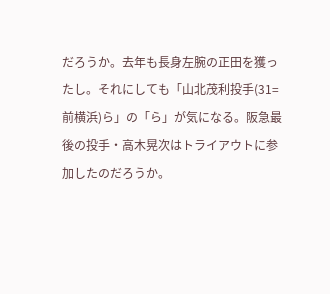だろうか。去年も長身左腕の正田を獲ったし。それにしても「山北茂利投手(31=前横浜)ら」の「ら」が気になる。阪急最後の投手・高木晃次はトライアウトに参加したのだろうか。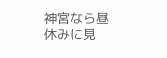神宮なら昼休みに見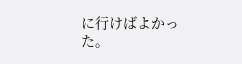に行けばよかった。